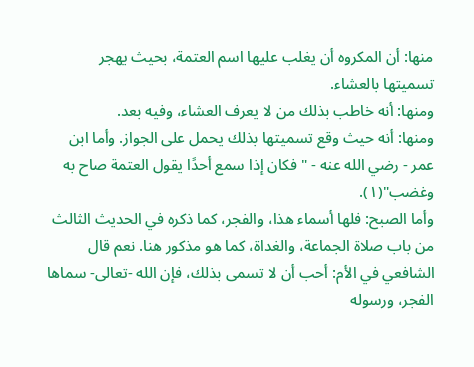منها: أن المكروه أن يغلب عليها اسم العتمة، بحيث يهجر تسميتها بالعشاء.
ومنها: أنه خاطب بذلك من لا يعرف العشاء، وفيه بعد.
ومنها: أنه حيث وقع تسميتها بذلك يحمل على الجواز. وأما ابن عمر - رضي الله عنه - "فكان إذا سمع أحدًا يقول العتمة صاح به وغضب"(١).
وأما الصبح: فلها أسماء هذا، والفجر، كما ذكره في الحديث الثالث من باب صلاة الجماعة، والغداة، كما هو مذكور هنا. نعم قال الشافعي في الأم: أحب أن لا تسمى بذلك، فإن الله -تعالى- سماها الفجر، ورسوله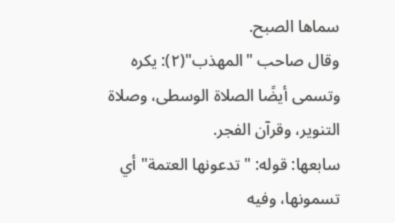سماها الصبح.
وقال صاحب "المهذب"(٢): يكره وتسمى أيضًا الصلاة الوسطى، وصلاة التنوير، وقرآن الفجر.
سابعها: قوله: "تدعونها العتمة" أي تسمونها، وفيه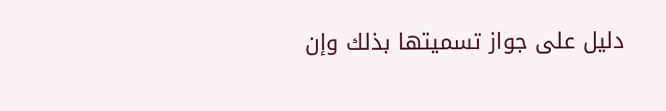دليل على جواز تسميتها بذلك وإن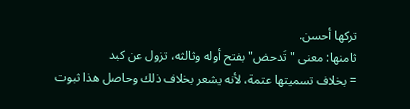تركها أحسن.
ثامنها: معنى "تَدحض" بفتح أوله وثالثه، تزول عن كبد
= بخلاف تسميتها عتمة، لأنه يشعر بخلاف ذلك وحاصل هذا ثبوت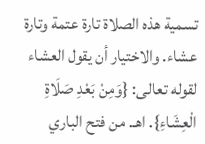تسمية هذه الصلاة تارة عتمة وتارة عشاء. والاختيار أن يقول العشاء لقوله تعالى: {وَمِنْ بَعْدِ صَلَاةِ الْعِشَاءِ}. اهـ. من فتح الباري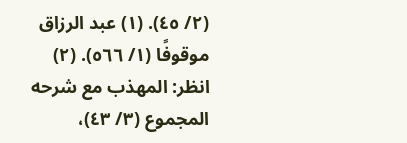(٢/ ٤٥). (١) عبد الرزاق موقوفًا (١/ ٥٦٦). (٢) انظر: المهذب مع شرحه المجموع (٣/ ٤٣)،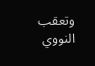وتعقب النووي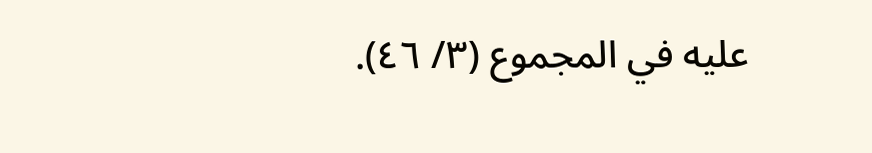عليه في المجموع (٣/ ٤٦).